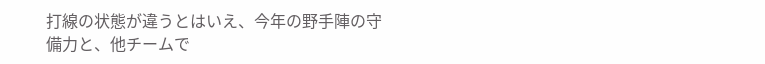打線の状態が違うとはいえ、今年の野手陣の守備力と、他チームで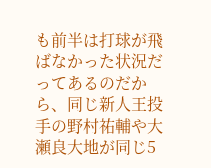も前半は打球が飛ばなかった状況だってあるのだから、同じ新人王投手の野村祐輔や大瀬良大地が同じ5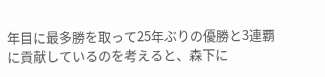年目に最多勝を取って25年ぶりの優勝と3連覇に貢献しているのを考えると、森下に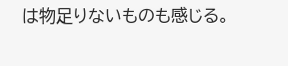は物足りないものも感じる。